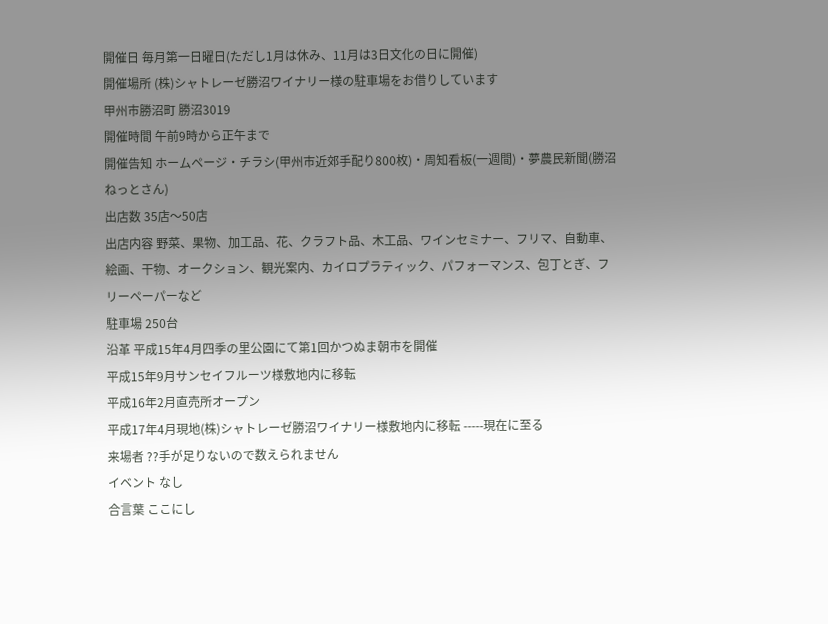開催日 毎月第一日曜日(ただし1月は休み、11月は3日文化の日に開催)
開催場所 (株)シャトレーゼ勝沼ワイナリー様の駐車場をお借りしています
甲州市勝沼町 勝沼3019
開催時間 午前9時から正午まで
開催告知 ホームページ・チラシ(甲州市近郊手配り800枚)・周知看板(一週間)・夢農民新聞(勝沼ねっとさん)
出店数 35店〜50店
出店内容 野菜、果物、加工品、花、クラフト品、木工品、ワインセミナー、フリマ、自動車、絵画、干物、オークション、観光案内、カイロプラティック、パフォーマンス、包丁とぎ、フリーペーパーなど
駐車場 250台
沿革 平成15年4月四季の里公園にて第1回かつぬま朝市を開催
平成15年9月サンセイフルーツ様敷地内に移転
平成16年2月直売所オープン
平成17年4月現地(株)シャトレーゼ勝沼ワイナリー様敷地内に移転 -----現在に至る
来場者 ??手が足りないので数えられません
イベント なし
合言葉 ここにし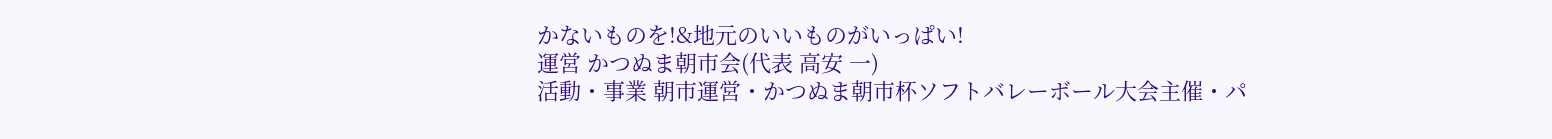かないものを!&地元のいいものがいっぱい!
運営 かつぬま朝市会(代表 高安 一)
活動・事業 朝市運営・かつぬま朝市杯ソフトバレーボール大会主催・パ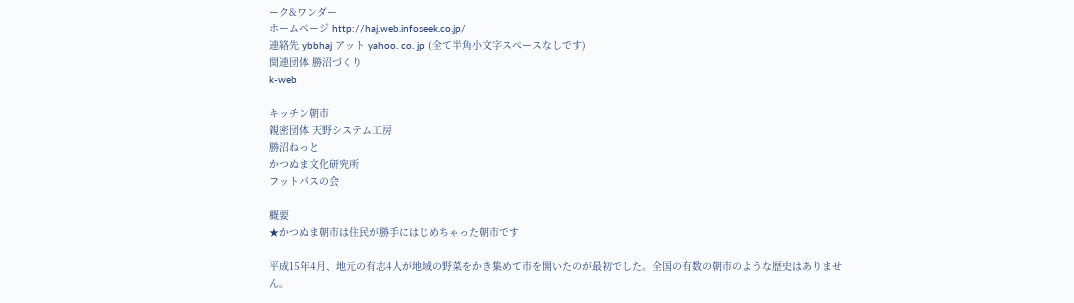ーク&ワンダー
ホームページ http://haj.web.infoseek.co.jp/
連絡先 ybbhaj アット yahoo. co. jp (全て半角小文字スペースなしです)
関連団体 勝沼づくり
k-web

キッチン朝市
親密団体 天野システム工房
勝沼ねっと
かつぬま文化研究所
フットパスの会

概要
★かつぬま朝市は住民が勝手にはじめちゃった朝市です

平成15年4月、地元の有志4人が地域の野菜をかき集めて市を開いたのが最初でした。全国の有数の朝市のような歴史はありません。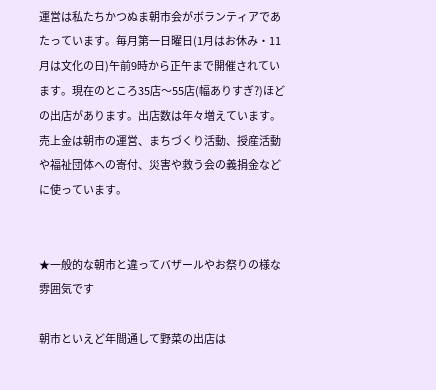運営は私たちかつぬま朝市会がボランティアであたっています。毎月第一日曜日(1月はお休み・11月は文化の日)午前9時から正午まで開催されています。現在のところ35店〜55店(幅ありすぎ?)ほどの出店があります。出店数は年々増えています。売上金は朝市の運営、まちづくり活動、授産活動や福祉団体への寄付、災害や救う会の義捐金などに使っています。


★一般的な朝市と違ってバザールやお祭りの様な雰囲気です

朝市といえど年間通して野菜の出店は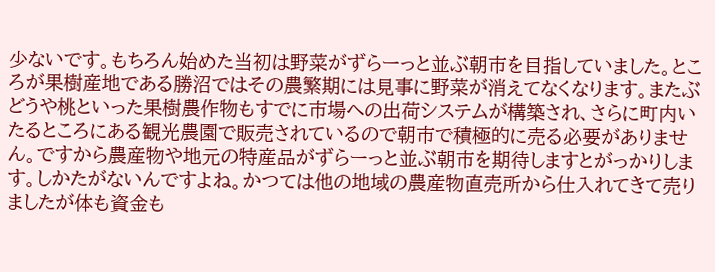少ないです。もちろん始めた当初は野菜がずらーっと並ぶ朝市を目指していました。ところが果樹産地である勝沼ではその農繁期には見事に野菜が消えてなくなります。またぶどうや桃といった果樹農作物もすでに市場への出荷システムが構築され、さらに町内いたるところにある観光農園で販売されているので朝市で積極的に売る必要がありません。ですから農産物や地元の特産品がずらーっと並ぶ朝市を期待しますとがっかりします。しかたがないんですよね。かつては他の地域の農産物直売所から仕入れてきて売りましたが体も資金も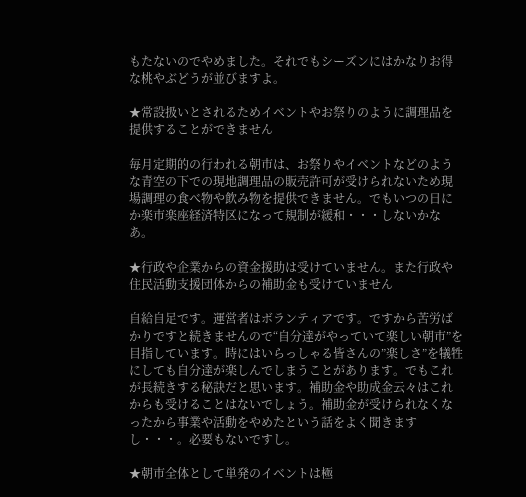もたないのでやめました。それでもシーズンにはかなりお得な桃やぶどうが並びますよ。

★常設扱いとされるためイベントやお祭りのように調理品を提供することができません

毎月定期的の行われる朝市は、お祭りやイベントなどのような青空の下での現地調理品の販売許可が受けられないため現場調理の食べ物や飲み物を提供できません。でもいつの日にか楽市楽座経済特区になって規制が緩和・・・しないかなあ。

★行政や企業からの資金援助は受けていません。また行政や住民活動支援団体からの補助金も受けていません

自給自足です。運営者はボランティアです。ですから苦労ばかりですと続きませんので“自分達がやっていて楽しい朝市”を目指しています。時にはいらっしゃる皆さんの”楽しさ”を犠牲にしても自分達が楽しんでしまうことがあります。でもこれが長続きする秘訣だと思います。補助金や助成金云々はこれからも受けることはないでしょう。補助金が受けられなくなったから事業や活動をやめたという話をよく聞きますし・・・。必要もないですし。

★朝市全体として単発のイベントは極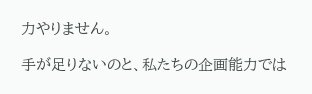力やりません。

手が足りないのと、私たちの企画能力では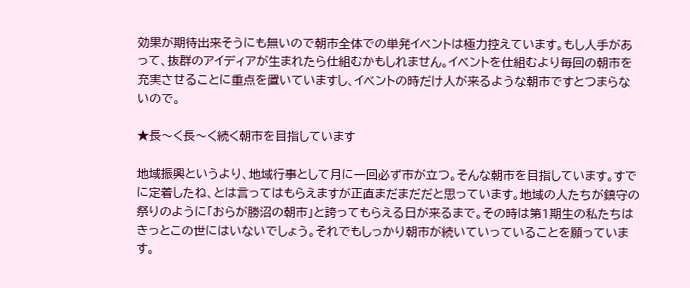効果が期待出来そうにも無いので朝市全体での単発イベントは極力控えています。もし人手があって、抜群のアイディアが生まれたら仕組むかもしれません。イベントを仕組むより毎回の朝市を充実させることに重点を置いていますし、イベントの時だけ人が来るような朝市ですとつまらないので。

★長〜く長〜く続く朝市を目指しています

地域振興というより、地域行事として月に一回必ず市が立つ。そんな朝市を目指しています。すでに定着したね、とは言ってはもらえますが正直まだまだだと思っています。地域の人たちが鎮守の祭りのように「おらが勝沼の朝市」と誇ってもらえる日が来るまで。その時は第1期生の私たちはきっとこの世にはいないでしょう。それでもしっかり朝市が続いていっていることを願っています。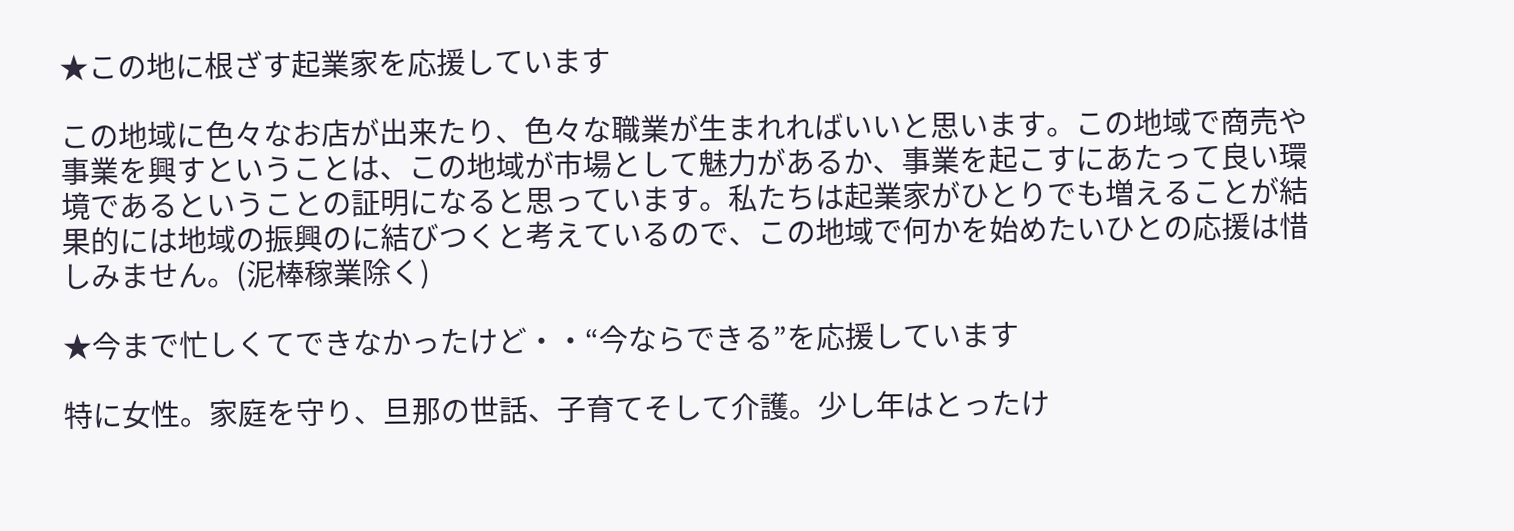★この地に根ざす起業家を応援しています

この地域に色々なお店が出来たり、色々な職業が生まれればいいと思います。この地域で商売や事業を興すということは、この地域が市場として魅力があるか、事業を起こすにあたって良い環境であるということの証明になると思っています。私たちは起業家がひとりでも増えることが結果的には地域の振興のに結びつくと考えているので、この地域で何かを始めたいひとの応援は惜しみません。(泥棒稼業除く)

★今まで忙しくてできなかったけど・・“今ならできる”を応援しています

特に女性。家庭を守り、旦那の世話、子育てそして介護。少し年はとったけ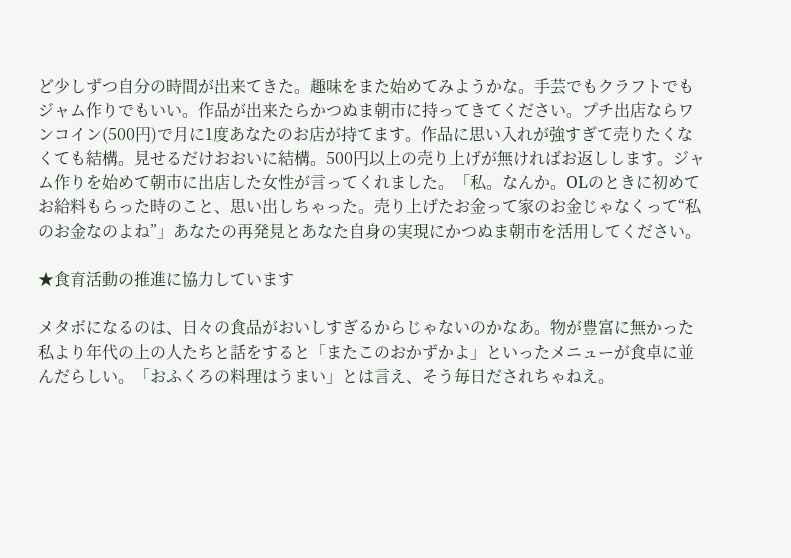ど少しずつ自分の時間が出来てきた。趣味をまた始めてみようかな。手芸でもクラフトでもジャム作りでもいい。作品が出来たらかつぬま朝市に持ってきてください。プチ出店ならワンコイン(500円)で月に1度あなたのお店が持てます。作品に思い入れが強すぎて売りたくなくても結構。見せるだけおおいに結構。500円以上の売り上げが無ければお返しします。ジャム作りを始めて朝市に出店した女性が言ってくれました。「私。なんか。OLのときに初めてお給料もらった時のこと、思い出しちゃった。売り上げたお金って家のお金じゃなくって“私のお金なのよね”」あなたの再発見とあなた自身の実現にかつぬま朝市を活用してください。

★食育活動の推進に協力しています

メタボになるのは、日々の食品がおいしすぎるからじゃないのかなあ。物が豊富に無かった私より年代の上の人たちと話をすると「またこのおかずかよ」といったメニューが食卓に並んだらしい。「おふくろの料理はうまい」とは言え、そう毎日だされちゃねえ。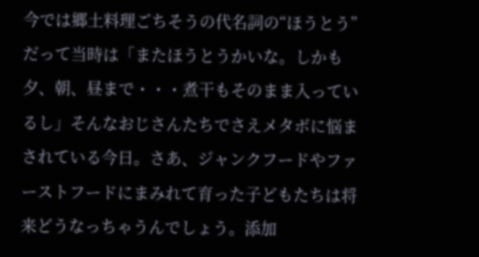今では郷土料理ごちそうの代名詞の“ほうとう”だって当時は「またほうとうかいな。しかも夕、朝、昼まで・・・煮干もそのまま入っているし」そんなおじさんたちでさえメタボに悩まされている今日。さあ、ジャンクフードやファーストフードにまみれて育った子どもたちは将来どうなっちゃうんでしょう。添加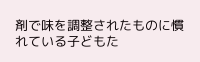剤で味を調整されたものに慣れている子どもた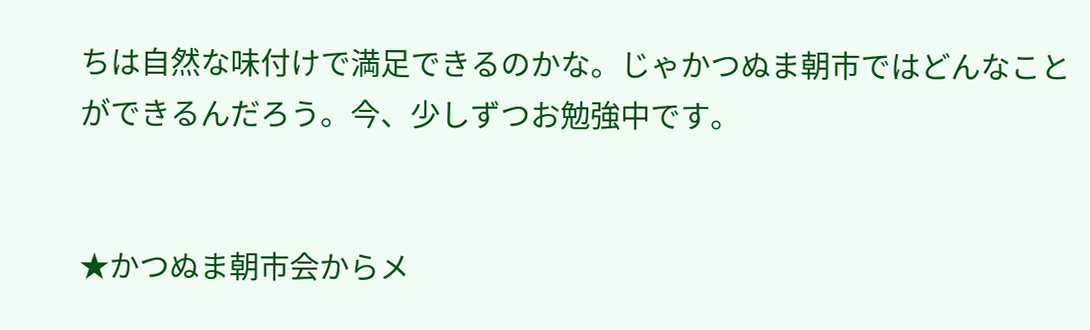ちは自然な味付けで満足できるのかな。じゃかつぬま朝市ではどんなことができるんだろう。今、少しずつお勉強中です。


★かつぬま朝市会からメ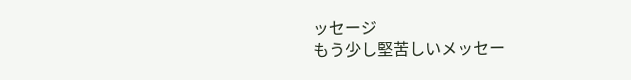ッセージ
もう少し堅苦しいメッセー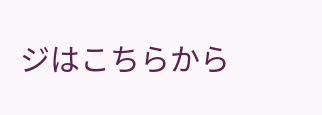ジはこちらから